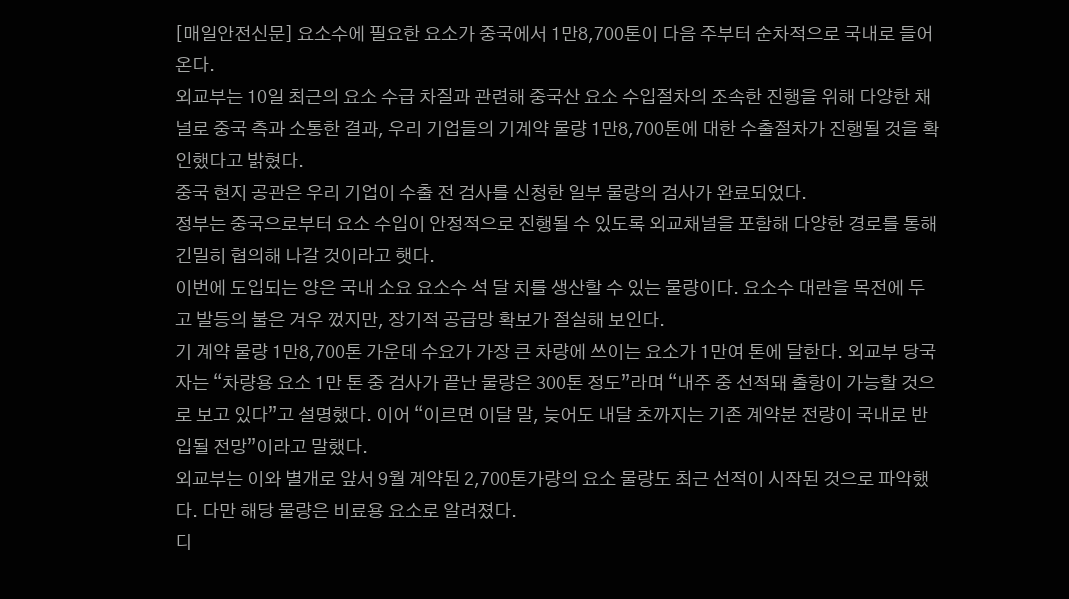[매일안전신문] 요소수에 필요한 요소가 중국에서 1만8,700톤이 다음 주부터 순차적으로 국내로 들어온다.
외교부는 10일 최근의 요소 수급 차질과 관련해 중국산 요소 수입절차의 조속한 진행을 위해 다양한 채널로 중국 측과 소통한 결과, 우리 기업들의 기계약 물량 1만8,700톤에 대한 수출절차가 진행될 것을 확인했다고 밝혔다.
중국 현지 공관은 우리 기업이 수출 전 검사를 신청한 일부 물량의 검사가 완료되었다.
정부는 중국으로부터 요소 수입이 안정적으로 진행될 수 있도록 외교채널을 포함해 다양한 경로를 통해 긴밀히 협의해 나갈 것이라고 햇다.
이번에 도입되는 양은 국내 소요 요소수 석 달 치를 생산할 수 있는 물량이다. 요소수 대란을 목전에 두고 발등의 불은 겨우 껐지만, 장기적 공급망 확보가 절실해 보인다.
기 계약 물량 1만8,700톤 가운데 수요가 가장 큰 차량에 쓰이는 요소가 1만여 톤에 달한다. 외교부 당국자는 “차량용 요소 1만 톤 중 검사가 끝난 물량은 300톤 정도”라며 “내주 중 선적돼 출항이 가능할 것으로 보고 있다”고 설명했다. 이어 “이르면 이달 말, 늦어도 내달 초까지는 기존 계약분 전량이 국내로 반입될 전망”이라고 말했다.
외교부는 이와 별개로 앞서 9월 계약된 2,700톤가량의 요소 물량도 최근 선적이 시작된 것으로 파악했다. 다만 해당 물량은 비료용 요소로 알려졌다.
디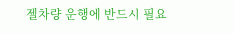젤차량 운행에 반드시 필요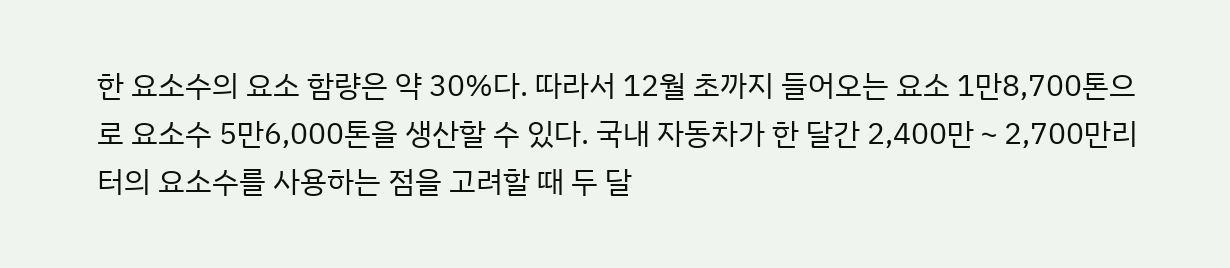한 요소수의 요소 함량은 약 30%다. 따라서 12월 초까지 들어오는 요소 1만8,700톤으로 요소수 5만6,000톤을 생산할 수 있다. 국내 자동차가 한 달간 2,400만∼2,700만리터의 요소수를 사용하는 점을 고려할 때 두 달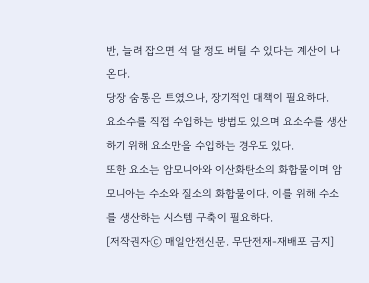반, 늘려 잡으면 석 달 정도 버틸 수 있다는 계산이 나온다.
당장 숨통은 트였으나, 장기적인 대책이 필요하다.
요소수를 직접 수입하는 방법도 있으며 요소수를 생산하기 위해 요소만을 수입하는 경우도 있다.
또한 요소는 암모니아와 이산화탄소의 화합물이며 암모니아는 수소와 질소의 화합물이다. 이를 위해 수소를 생산하는 시스템 구축이 필요하다.
[저작권자ⓒ 매일안전신문. 무단전재-재배포 금지]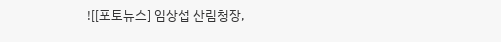![[포토뉴스] 임상섭 산림청장,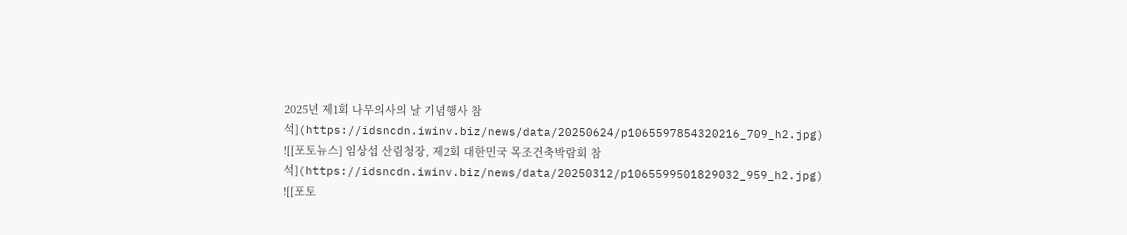2025년 제1회 나무의사의 날 기념행사 참석](https://idsncdn.iwinv.biz/news/data/20250624/p1065597854320216_709_h2.jpg)
![[포토뉴스] 임상섭 산림청장, 제2회 대한민국 목조건축박람회 참석](https://idsncdn.iwinv.biz/news/data/20250312/p1065599501829032_959_h2.jpg)
![[포토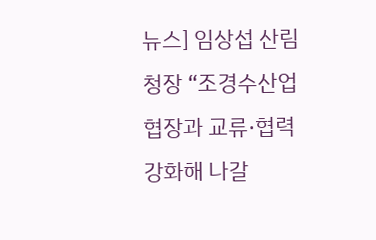뉴스] 임상섭 산림청장 “조경수산업협장과 교류·협력 강화해 나갈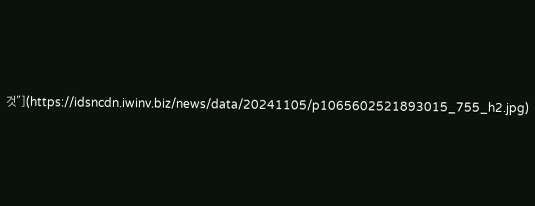것”](https://idsncdn.iwinv.biz/news/data/20241105/p1065602521893015_755_h2.jpg)